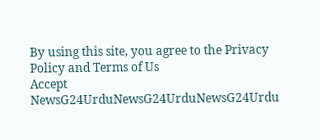By using this site, you agree to the Privacy Policy and Terms of Us
Accept
NewsG24UrduNewsG24UrduNewsG24Urdu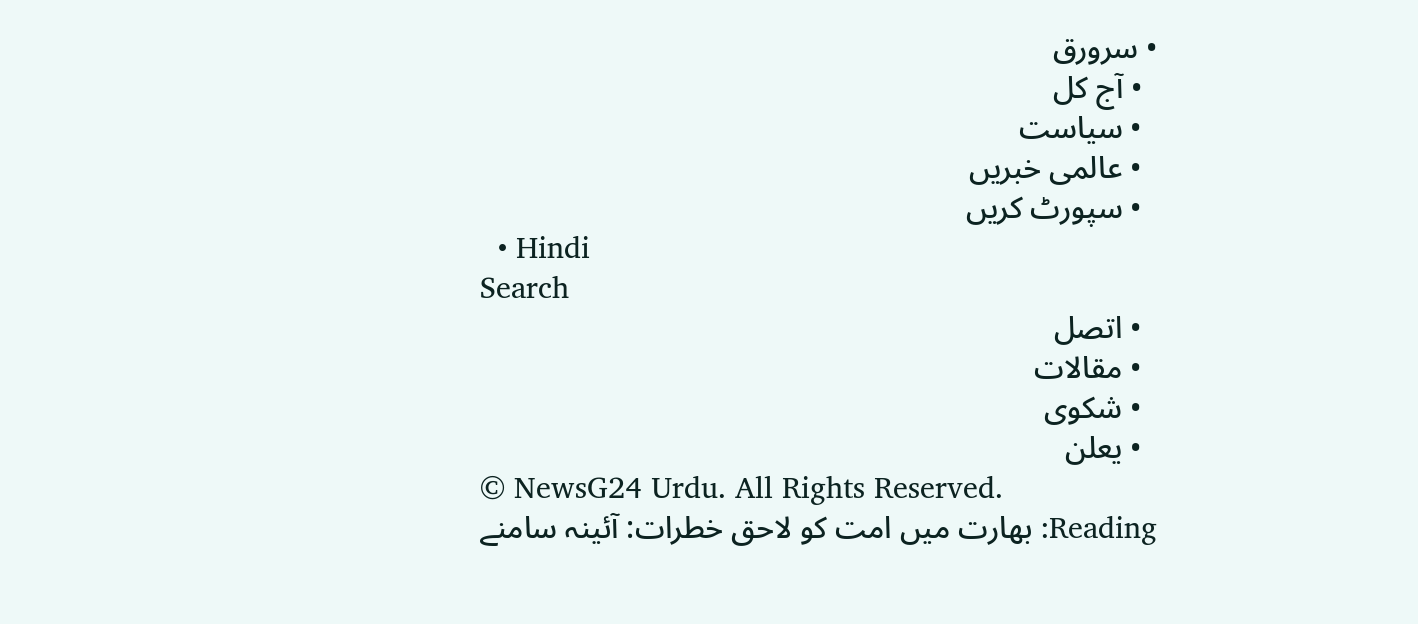• سرورق
  • آج کل
  • سیاست
  • عالمی خبریں
  • سپورٹ کریں
  • Hindi
Search
  • اتصل
  • مقالات
  • شكوى
  • يعلن
© NewsG24 Urdu. All Rights Reserved.
Reading: بھارت میں امت کو لاحق خطرات: آئینہ سامنے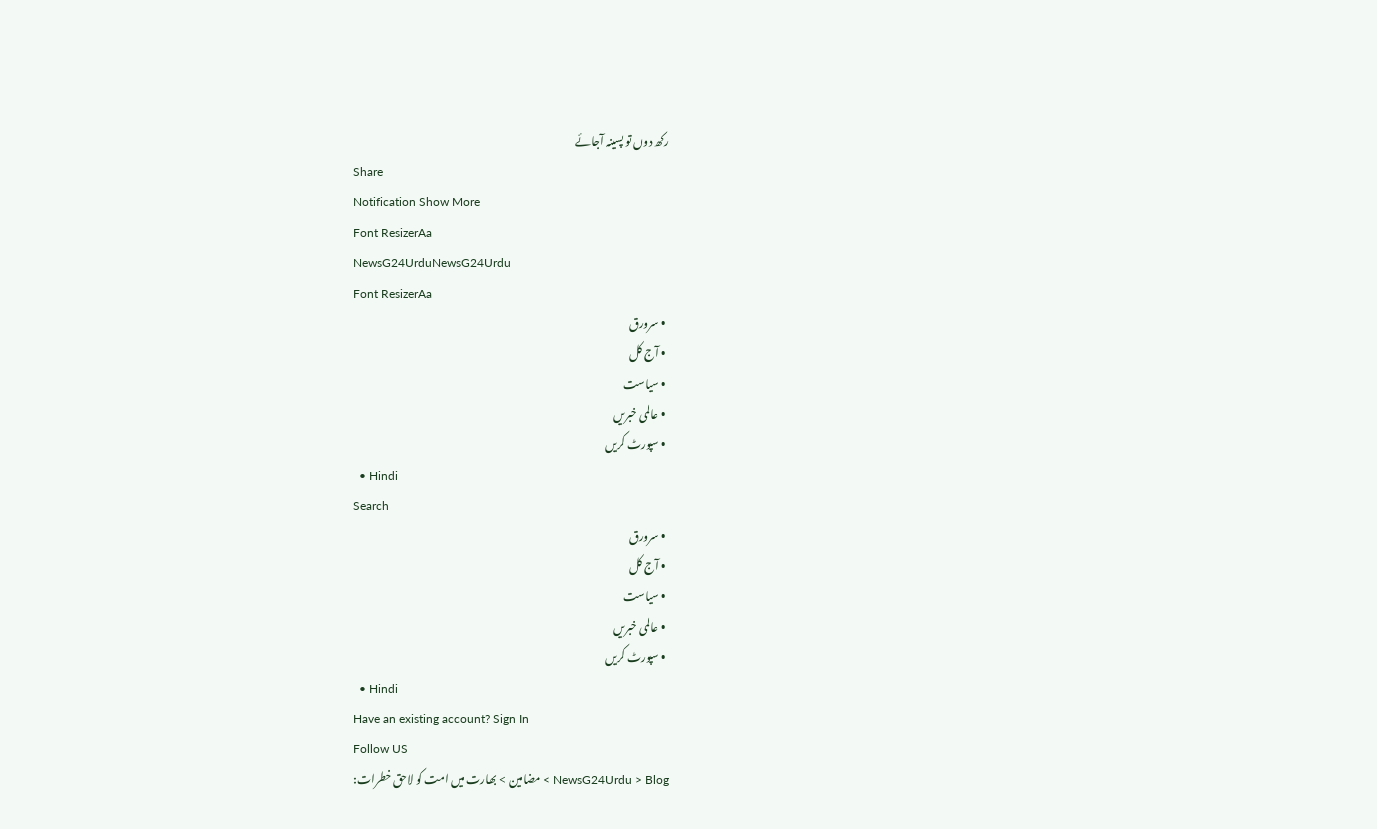رکھ دوں تو پسینہ آجائے
Share
Notification Show More
Font ResizerAa
NewsG24UrduNewsG24Urdu
Font ResizerAa
  • سرورق
  • آج کل
  • سیاست
  • عالمی خبریں
  • سپورٹ کریں
  • Hindi
Search
  • سرورق
  • آج کل
  • سیاست
  • عالمی خبریں
  • سپورٹ کریں
  • Hindi
Have an existing account? Sign In
Follow US
NewsG24Urdu > Blog > مضامین > بھارت میں امت کو لاحق خطرات: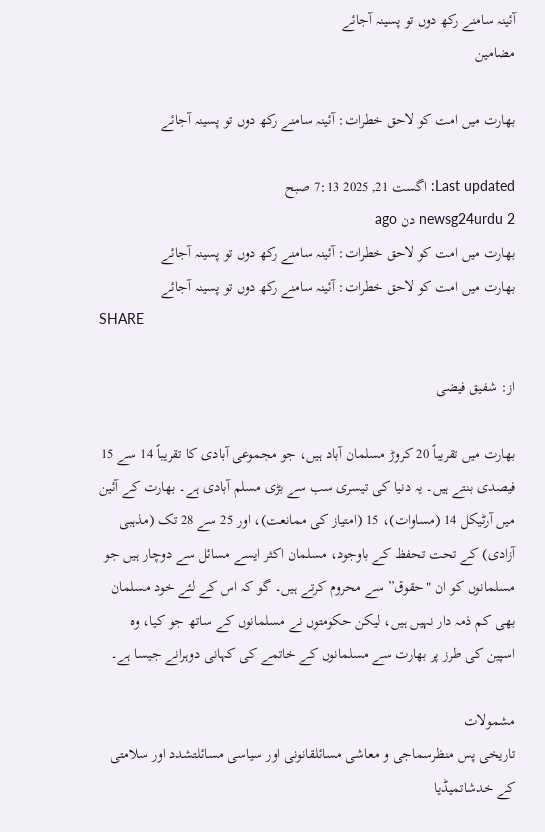آئینہ سامنے رکھ دوں تو پسینہ آجائے
مضامین

بھارت میں امت کو لاحق خطرات: آئینہ سامنے رکھ دوں تو پسینہ آجائے

Last updated: اگست 21, 2025 7:13 صبح
newsg24urdu 2 دن ago
بھارت میں امت کو لاحق خطرات: آئینہ سامنے رکھ دوں تو پسینہ آجائے
بھارت میں امت کو لاحق خطرات: آئینہ سامنے رکھ دوں تو پسینہ آجائے
SHARE

از: شفیق فیضی

بھارت میں تقریباً 20 کروڑ مسلمان آباد ہیں، جو مجموعی آبادی کا تقریباً 14 سے 15 فیصدی بنتے ہیں۔ یہ دنیا کی تیسری سب سے بڑی مسلم آبادی ہے۔ بھارت کے آئین میں آرٹیکل 14 (مساوات)، 15 (امتیاز کی ممانعت)، اور 25 سے 28 تک (مذہبی آزادی) کے تحت تحفظ کے باوجود، مسلمان اکثر ایسے مسائل سے دوچار ہیں جو مسلمانوں کو ان "حقوق” سے محروم کرتے ہیں۔ گو کہ اس کے لئے خود مسلمان بھی کم ذمہ دار نہیں ہیں، لیکن حکومتوں نے مسلمانوں کے ساتھ جو کیا، وہ اسپین کی طرز پر بھارت سے مسلمانوں کے خاتمے کی کہانی دوہرانے جیسا ہے۔

مشمولات
تاریخی پس منظرسماجی و معاشی مسائلقانونی اور سیاسی مسائلتشدد اور سلامتی کے خدشاتمیڈیا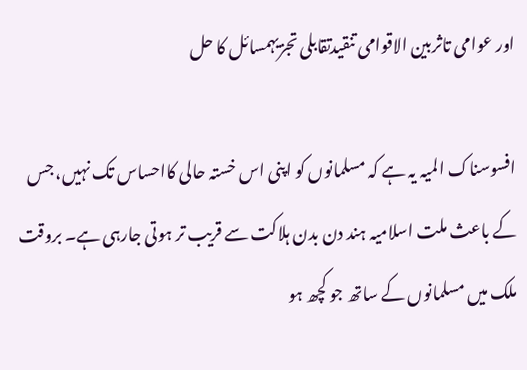اور عوامی تاثربین الاقوامی تنقیدتقابلی تجزیہمسائل کا حل

افسوسناک المیہ یہ ہے کہ مسلمانوں کو اپنی اس خستہ حالی کااحساس تک نہیں، جس کے باعث ملت اسلامیہ ہند دن بدن ہلاکت سے قریب تر ہوتی جارہی ہے۔ بروقت ملک میں مسلمانوں کے ساتھ جو کچھ ہو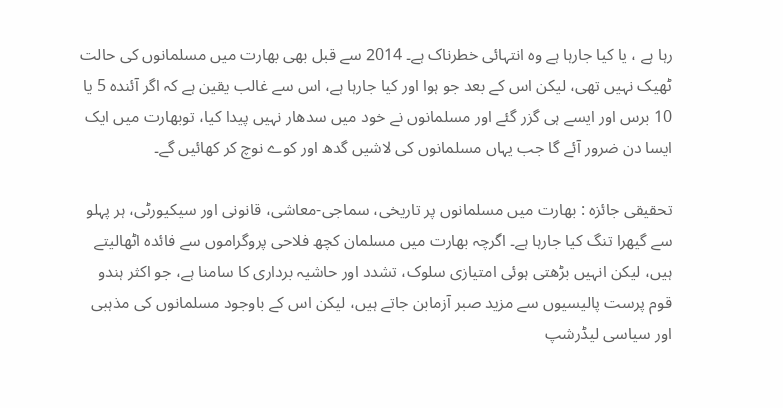رہا ہے ، یا کیا جارہا ہے وہ انتہائی خطرناک ہے۔ 2014 سے قبل بھی بھارت میں مسلمانوں کی حالت ٹھیک نہیں تھی، لیکن اس کے بعد جو ہوا اور کیا جارہا ہے، اس سے غالب یقین ہے کہ اگر آئندہ 5 یا 10 برس اور ایسے ہی گزر گئے اور مسلمانوں نے خود میں سدھار نہیں پیدا کیا، توبھارت میں ایک ایسا دن ضرور آئے گا جب یہاں مسلمانوں کی لاشیں گدھ اور کوے نوچ کر کھائیں گے۔

تحقیقی جائزہ : بھارت میں مسلمانوں پر تاریخی، سماجی-معاشی، قانونی اور سیکیورٹی، ہر پہلو سے گیھرا تنگ کیا جارہا ہے۔ اگرچہ بھارت میں مسلمان کچھ فلاحی پروگراموں سے فائدہ اٹھالیتے ہیں، لیکن انہیں بڑھتی ہوئی امتیازی سلوک، تشدد اور حاشیہ برداری کا سامنا ہے، جو اکثر ہندو قوم پرست پالیسیوں سے مزید صبر آزمابن جاتے ہیں، لیکن اس کے باوجود مسلمانوں کی مذہبی اور سیاسی لیڈرشپ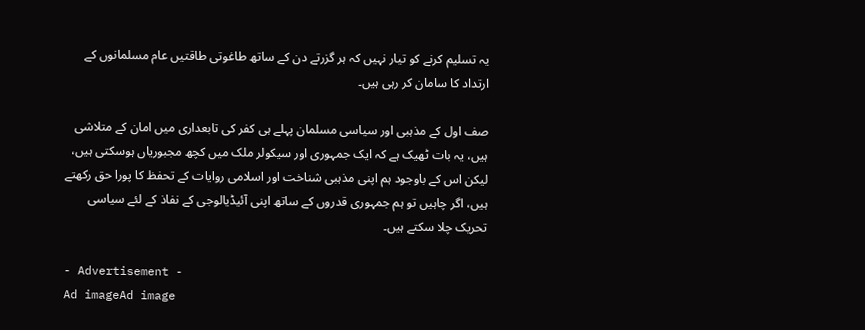یہ تسلیم کرنے کو تیار نہیں کہ ہر گزرتے دن کے ساتھ طاغوتی طاقتیں عام مسلمانوں کے ارتداد کا سامان کر رہی ہیں۔

صف اول کے مذہبی اور سیاسی مسلمان پہلے ہی کفر کی تابعداری میں امان کے متلاشی ہیں، یہ بات ٹھیک ہے کہ ایک جمہوری اور سیکولر ملک میں کچھ مجبوریاں ہوسکتی ہیں، لیکن اس کے باوجود ہم اپنی مذہبی شناخت اور اسلامی روایات کے تحفظ کا پورا حق رکھتے ہیں، اگر چاہیں تو ہم جمہوری قدروں کے ساتھ اپنی آئیڈیالوجی کے نفاذ کے لئے سیاسی تحریک چلا سکتے ہیں۔

- Advertisement -
Ad imageAd image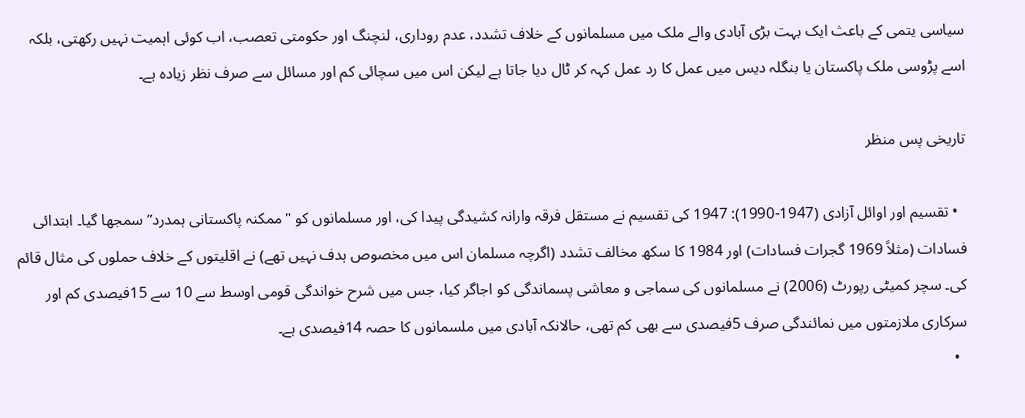سیاسی یتمی کے باعث ایک بہت بڑی آبادی والے ملک میں مسلمانوں کے خلاف تشدد، عدم روداری، لنچنگ اور حکومتی تعصب، اب کوئی اہمیت نہیں رکھتی، بلکہ اسے پڑوسی ملک پاکستان یا بنگلہ دیس میں عمل کا رد عمل کہہ کر ٹال دیا جاتا ہے لیکن اس میں سچائی کم اور مسائل سے صرف نظر زیادہ ہے۔

تاریخی پس منظر

  • تقسیم اور اوائل آزادی (1947-1990): 1947 کی تقسیم نے مستقل فرقہ وارانہ کشیدگی پیدا کی، اور مسلمانوں کو "ممکنہ پاکستانی ہمدرد” سمجھا گیا۔ ابتدائی فسادات (مثلاً 1969 گجرات فسادات) اور 1984 کا سکھ مخالف تشدد (اگرچہ مسلمان اس میں مخصوص ہدف نہیں تھے) نے اقلیتوں کے خلاف حملوں کی مثال قائم کی۔ سچر کمیٹی رپورٹ (2006) نے مسلمانوں کی سماجی و معاشی پسماندگی کو اجاگر کیا، جس میں شرح خواندگی قومی اوسط سے 10 سے 15فیصدی کم اور سرکاری ملازمتوں میں نمائندگی صرف 5فیصدی سے بھی کم تھی، حالانکہ آبادی میں ملسمانوں کا حصہ 14فیصدی ہے۔
  •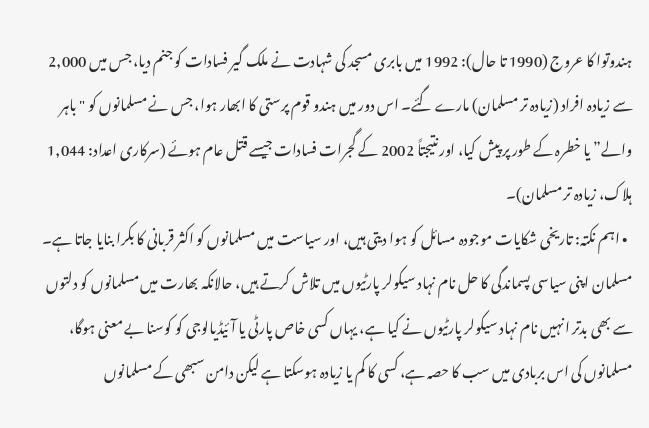ہندوتوا کا عروج (1990 تا حال): 1992 میں بابری مسجد کی شہادت نے ملک گیر فسادات کو جنم دیا، جس میں 2,000 سے زیادہ افراد (زیادہ تر مسلمان) مارے گئے۔ اس دور میں ہندو قوم پرستی کا ابھار ہوا، جس نے مسلمانوں کو "باہر والے” یا خطرہ کے طور پر پیش کیا، اور نتیجتاً 2002 کے گجرات فسادات جیسے قتل عام ہوئے (سرکاری اعداد: 1,044 ہلاک، زیادہ تر مسلمان)۔
  • اہم نکتہ: تاریخی شکایات موجودہ مسائل کو ہوا دیتی ہیں، اور سیاست میں مسلمانوں کو اکثر قربانی کا بکرا بنایا جاتا ہے۔ مسلمان اپنی سیاسی پسماندگی کا حل نام نہاد سیکولر پارٹیوں میں تلاش کرتے ہیں، حالانکہ بھارت میں مسلمانوں کو دلتوں سے بھی بدتر انہیں نام نہاد سیکولر پارٹیوں نے کیا ہے، یہاں کسی خاص پارٹی یا آئیڈیالوجی کو کوسنا بے معنی ہوگا، مسلمانوں کی اس بربادی میں سب کا حصہ ہے، کسی کا کم یا زیادہ ہوسکتا ہے لیکن دامن سبھی کے مسلمانوں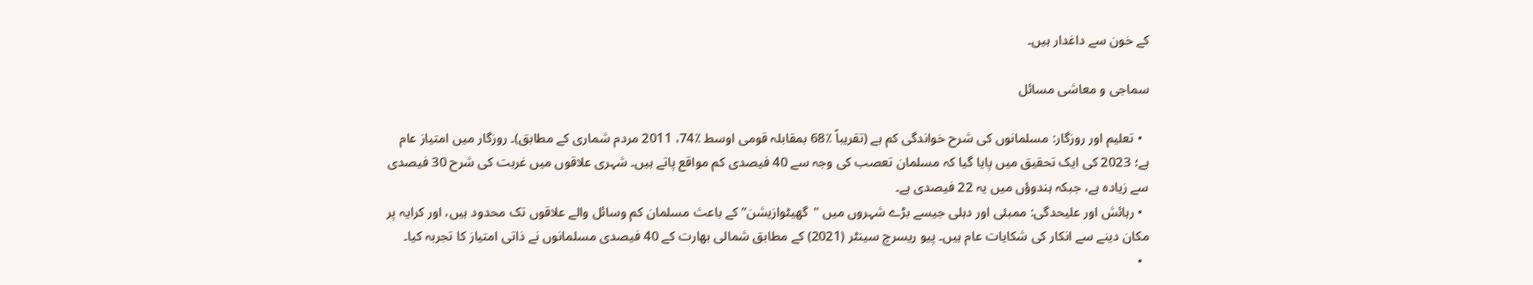کے خون سے داغدار ہیں۔

سماجی و معاشی مسائل

  • تعلیم اور روزگار: مسلمانوں کی شرح خواندگی کم ہے (تقریباً ٪68 بمقابلہ قومی اوسط ٪74، 2011 مردم شماری کے مطابق)۔ روزگار میں امتیاز عام ہے؛ 2023 کی ایک تحقیق میں پایا گیا کہ مسلمان تعصب کی وجہ سے 40 فیصدی کم مواقع پاتے ہیں۔ شہری علاقوں میں غربت کی شرح 30 فیصدی سے زیادہ ہے، جبکہ ہندوؤں میں یہ 22 فیصدی ہے۔
  • رہائش اور علیحدگی: ممبئی اور دہلی جیسے بڑے شہروں میں "گھیٹوازیشن” کے باعث مسلمان کم وسائل والے علاقوں تک محدود ہیں، اور کرایہ پر مکان دینے سے انکار کی شکایات عام ہیں۔ پیو ریسرچ سینٹر (2021) کے مطابق شمالی بھارت کے 40 فیصدی مسلمانوں نے ذاتی امتیاز کا تجربہ کیا۔
  •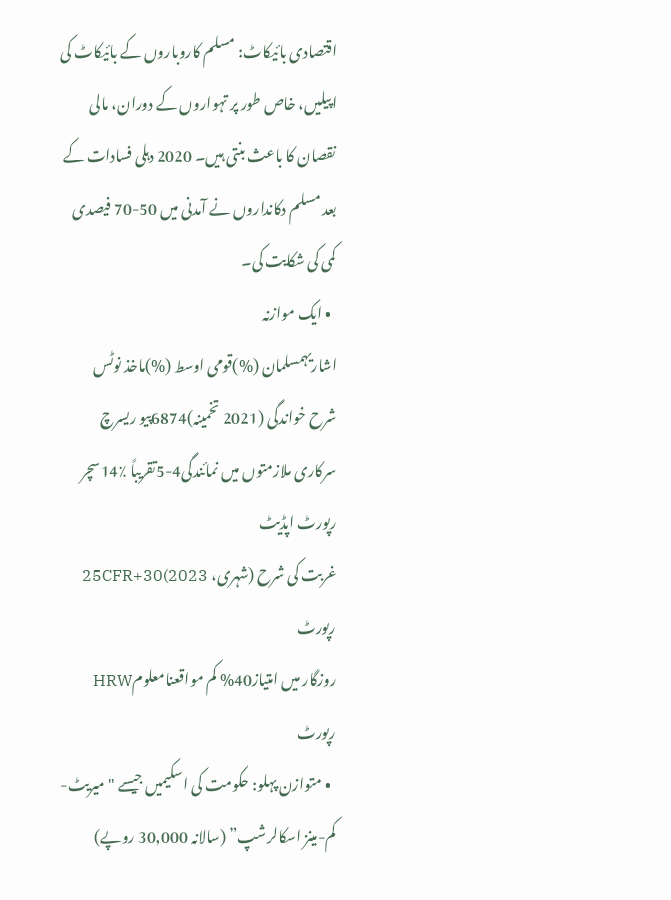اقتصادی بائیکاٹ: مسلم کاروباروں کے بائیکاٹ کی اپیلیں، خاص طور پر تہواروں کے دوران، مالی نقصان کا باعث بنتی ہیں۔ 2020 دہلی فسادات کے بعد مسلم دکانداروں نے آمدنی میں 50-70 فیصدی کمی کی شکایت کی۔
  • ایک موازنہ
اشاریہمسلمان (%)قومی اوسط (%)ماخذ نوٹس
شرح خواندگی (2021 تخمینہ)6874پیو ریسرچ
سرکاری ملازمتوں میں نمائندگی4-5تقریباً ٪14سچر رپورٹ اپڈیٹ
غربت کی شرح (شہری، 2023)30+25CFR رپورٹ
روزگار میں امتیاز40% کم مواقعنامعلومHRW رپورٹ
  • متوازن پہلو: حکومت کی اسکیمیں جیسے "میریٹ-کم-مینز اسکالرشپ” (سالانہ 30,000 روپے)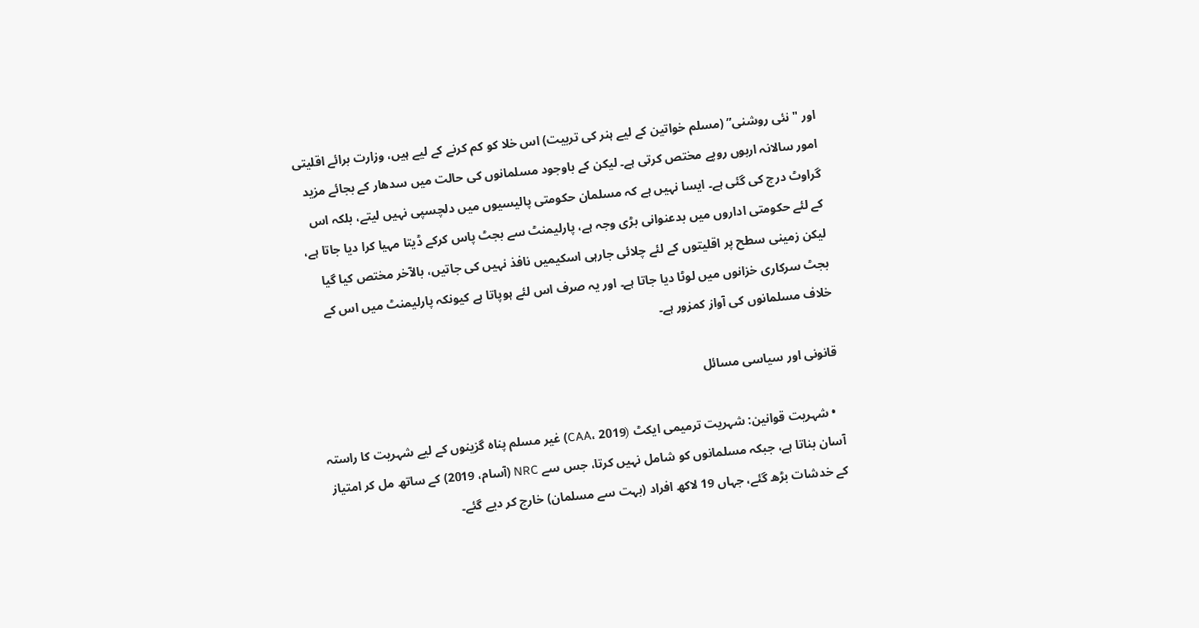اور "نئی روشنی” (مسلم خواتین کے لیے ہنر کی تربیت) اس خلا کو کم کرنے کے لیے ہیں، وزارت برائے اقلیتی امور سالانہ اربوں روپے مختص کرتی ہے۔ لیکن کے باوجود مسلمانوں کی حالت میں سدھار کے بجائے مزید گراوٹ درج کی گئی ہے۔ ایسا نہیں ہے کہ مسلمان حکومتی پالیسیوں میں دلچسپی نہیں لیتے، بلکہ اس کے لئے حکومتی اداروں میں بدعنوانی بڑی وجہ ہے، پارلیمنٹ سے بجٹ پاس کرکے ڈیتا مہیا کرا دیا جاتا ہے، لیکن زمینی سطح پر اقلیتوں کے لئے چلائی جارہی اسکیمیں نافذ نہیں کی جاتیں، بالآخر مختص کیا گیا بجٹ سرکاری خزانوں میں لوٹا دیا جاتا ہے۔ اور یہ صرف اس لئے ہوپاتا ہے کیونکہ پارلیمنٹ میں اس کے خلاف مسلمانوں کی آواز کمزور ہے۔

قانونی اور سیاسی مسائل

  • شہریت قوانین: شہریت ترمیمی ایکٹ (CAA، 2019) غیر مسلم پناہ گزینوں کے لیے شہریت کا راستہ آسان بناتا ہے، جبکہ مسلمانوں کو شامل نہیں کرتا، جس سے NRC (آسام، 2019) کے ساتھ مل کر امتیاز کے خدشات بڑھ گئے، جہاں 19 لاکھ افراد (بہت سے مسلمان) خارج کر دیے گئے۔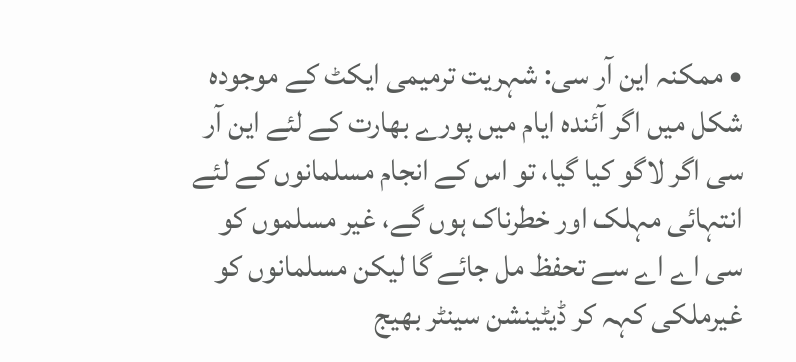• ممکنہ این آر سی: شہریت ترمیمی ایکٹ کے موجودہ شکل میں اگر آئندہ ایام میں پورے بھارت کے لئے این آر سی اگر لاگو کیا گیا، تو اس کے انجام مسلمانوں کے لئے انتہائی مہلک اور خطرناک ہوں گے، غیر مسلموں کو سی اے اے سے تحفظ مل جائے گا لیکن مسلمانوں کو غیرملکی کہہ کر ڈیٹینشن سینٹر بھیج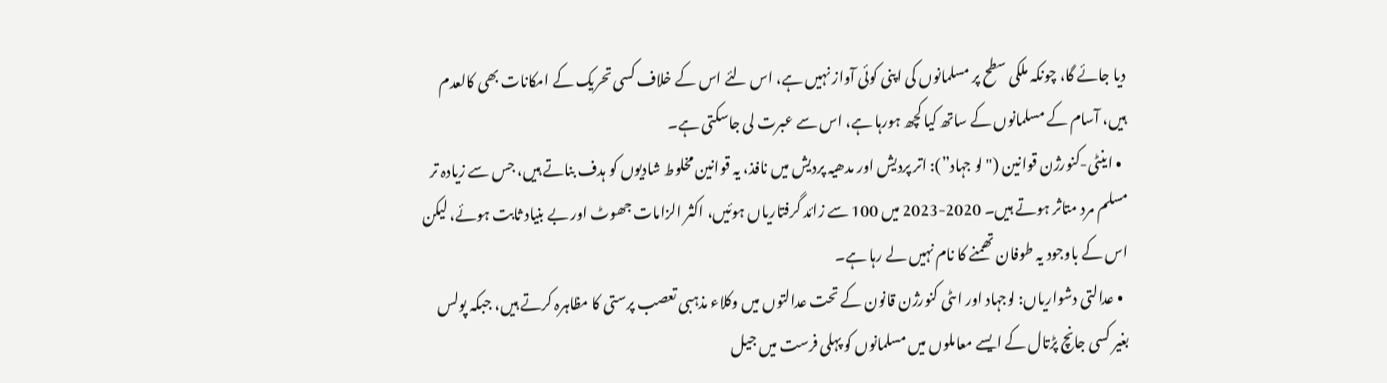دیا جائے گا، چونکہ ملکی سطح پر مسلمانوں کی اپنی کوئی آواز نہیں ہے، اس لئے اس کے خلاف کسی تحریک کے امکانات بھی کالعدم ہیں، آسام کے مسلمانوں کے ساتھ کیا کچھ ہورہا ہے، اس سے عبرت لی جاسکتی ہے۔
  • اینٹی-کنورژن قوانین ("لو جہاد”): اتر پردیش اور مدھیہ پردیش میں نافذ، یہ قوانین مخلوط شادیوں کو ہدف بناتے ہیں، جس سے زیادہ تر مسلم مرد متاثر ہوتے ہیں۔ 2020-2023 میں 100 سے زائد گرفتاریاں ہوئیں، اکثر الزامات جھوٹ اور بے بنیاد ثابت ہوئے، لیکن اس کے باوجود یہ طوفان تھمنے کا نام نہیں لے رہا ہے۔
  • عدالتی دشواریاں: لوجہاد اور اںٹی کنورژن قانون کے تحت عدالتوں میں وکلاء مذہبی تعصب پرستی کا مظاہرہ کرتے ہیں، جبکہ پولس بغیر کسی جانچ پڑتال کے ایسے معاملوں میں مسلمانوں کو پہلی فرست میں جیل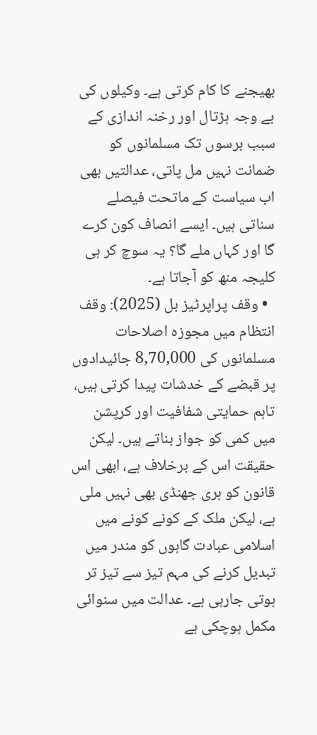بھیجنے کا کام کرتی ہے۔ وکیلوں کی بے وجہ ہڑتال اور رخنہ اندازی کے سبب برسوں تک مسلمانوں کو ضمانت نہیں مل پاتی، عدالتیں بھی اب سیاست کے ماتحت فیصلے سناتی ہیں۔ ایسے انصاف کون کرے گا اور کہاں ملے گا؟ یہ سوچ کر ہی کلیجہ منھ کو آجاتا ہے۔
  • وقف پراپرٹیز بل (2025): وقف انتظام میں مجوزہ اصلاحات مسلمانوں کی 8,70,000 جائیدادوں پر قبضے کے خدشات پیدا کرتی ہیں، تاہم حمایتی شفافیت اور کرپشن میں کمی کو جواز بناتے ہیں۔ لیکن حقیقت اس کے برخلاف ہے، ابھی اس قانون کو ہری جھنڈی بھی نہیں ملی ہے، لیکن ملک کے کونے کونے میں اسلامی عبادت گاہوں کو مندر میں تبدیل کرنے کی مہم تیز سے تیز تر ہوتی جارہی ہے۔ عدالت میں سنوائی مکمل ہوچکی ہے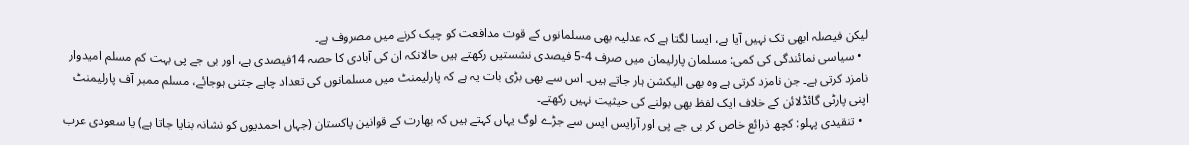لیکن فیصلہ ابھی تک نہیں آیا ہے، ایسا لگتا ہے کہ عدلیہ بھی مسلمانوں کے قوت مدافعت کو چیک کرنے میں مصروف ہے۔
  • سیاسی نمائندگی کی کمی: مسلمان پارلیمان میں صرف 4-5 فیصدی نشستیں رکھتے ہیں حالانکہ ان کی آبادی کا حصہ 14فیصدی ہے، اور بی جے پی بہت کم مسلم امیدوار نامزد کرتی ہے۔ جن نامزد کرتی ہے وہ بھی الیکشن ہار جاتے ہیں۔ اس سے بھی بڑی بات یہ ہے کہ پارلیمنٹ میں مسلمانوں کی تعداد چاہے جتنی ہوجائے، مسلم ممبر آف پارلیمنٹ اپنی پارٹی گائڈلائن کے خلاف ایک لفظ بھی بولنے کی حیثیت نہیں رکھتے۔
  • تنقیدی پہلو: کچھ ذرائع خاص کر بی جے پی اور آرایس ایس سے جڑے لوگ یہاں کہتے ہیں کہ بھارت کے قوانین پاکستان (جہاں احمدیوں کو نشانہ بنایا جاتا ہے) یا سعودی عرب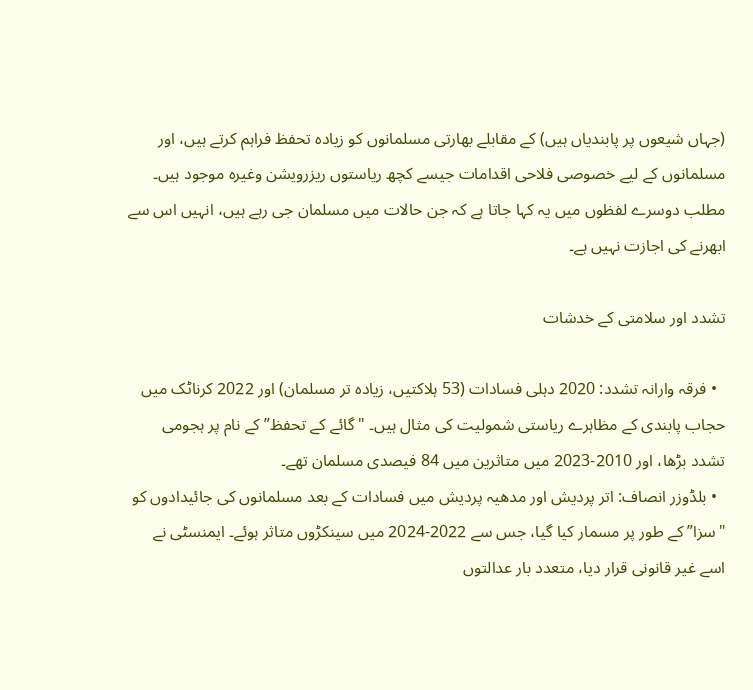(جہاں شیعوں پر پابندیاں ہیں) کے مقابلے بھارتی مسلمانوں کو زیادہ تحفظ فراہم کرتے ہیں، اور مسلمانوں کے لیے خصوصی فلاحی اقدامات جیسے کچھ ریاستوں ریزرویشن وغیرہ موجود ہیں۔ مطلب دوسرے لفظوں میں یہ کہا جاتا ہے کہ جن حالات میں مسلمان جی رہے ہیں، انہیں اس سے ابھرنے کی اجازت نہیں ہے۔

تشدد اور سلامتی کے خدشات

  • فرقہ وارانہ تشدد: 2020 دہلی فسادات (53 ہلاکتیں، زیادہ تر مسلمان) اور 2022 کرناٹک میں حجاب پابندی کے مظاہرے ریاستی شمولیت کی مثال ہیں۔ "گائے کے تحفظ” کے نام پر ہجومی تشدد بڑھا، اور 2010-2023 میں متاثرین میں 84 فیصدی مسلمان تھے۔
  • بلڈوزر انصاف: اتر پردیش اور مدھیہ پردیش میں فسادات کے بعد مسلمانوں کی جائیدادوں کو "سزا” کے طور پر مسمار کیا گیا، جس سے 2022-2024 میں سینکڑوں متاثر ہوئے۔ ایمنسٹی نے اسے غیر قانونی قرار دیا، متعدد بار عدالتوں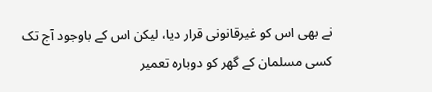نے بھی اس کو غیرقانونی قرار دیا، لیکن اس کے باوجود آج تک کسی مسلمان کے گھر کو دوبارہ تعمیر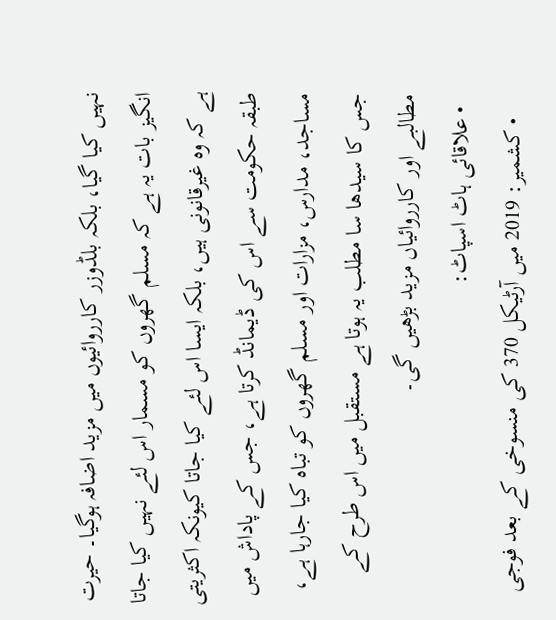نہیں کیا گیا، بلکہ بلڈوزر کارروائیوں میں مزید اضافہ ہوگیا۔ حیرت انگیز بات یہ ہے کہ مسلم گھروں کو مسمار اس لئے نہیں کیا جاتا ہے کہ وہ غیرقانونی ہیں، بلکہ ایسا اس لئے کیا جاتا کیونکہ اکثریتی طبقہ حکومت سے اس کی ڈیمانڈ کرتا ہے، جس کے پاداش میں مساجد، مدارس، مزارات اور مسلم گھروں کو تباہ کیا جارہا ہے، جس کا سیدھا سا مطلب یہ ہوتا ہے مستقبل میں اس طرح کے مطالبے اور کارروائیاں مزید بڑھیں گی۔
  • علاقائی ہاٹ اسپاٹ:
    • کشمیر: 2019 میں آرٹیکل 370 کی منسوخی کے بعد فوجی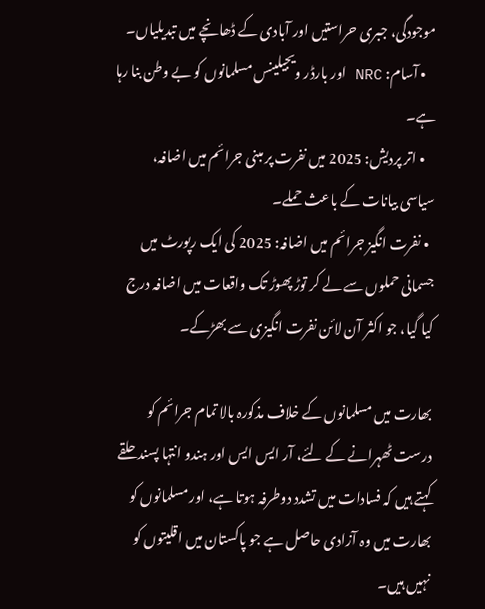موجودگی، جبری حراستیں اور آبادی کے ڈھانچے میں تبدیلیاں۔
    • آسام: NRC اور بارڈر ویجیلینس مسلمانوں کو بے وطن بنا رہا ہے۔
    • اتر پردیش: 2025 میں نفرت پر مبنی جرائم میں اضافہ، سیاسی بیانات کے باعث حملے۔
  • نفرت انگیز جرائم میں اضافہ: 2025 کی ایک رپورٹ میں جسمانی حملوں سے لے کر توڑ پھوڑ تک واقعات میں اضافہ درج کیا گیا، جو اکثر آن لائن نفرت انگیزی سے بھڑکے۔

بھارت میں مسلمانوں کے خلاف مذکورہ بالا تمام جرائم کو درست ٹھہرانے کے لئے، آر ایس ایس اور ہندو انتہا پسند حلقے کہتے ہیں کہ فسادات میں تشدد دوطرفہ ہوتا ہے، اور مسلمانوں کو بھارت میں وہ آزادی حاصل ہے جو پاکستان میں اقلیتوں کو نہیں ہیں۔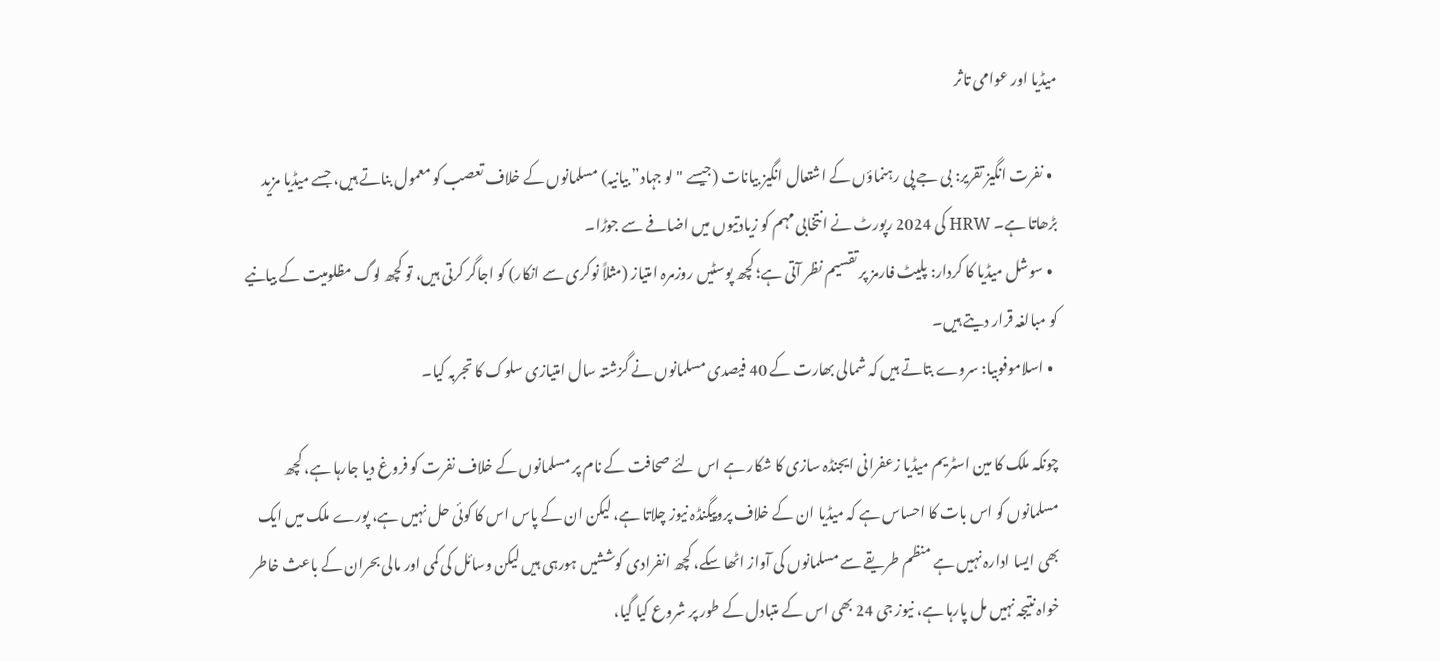میڈیا اور عوامی تاثر

  • نفرت انگیز تقریر: بی جے پی رہنماؤں کے اشتعال انگیز بیانات (جیسے "لو جہاد” بیانیہ) مسلمانوں کے خلاف تعصب کو معمول بناتے ہیں، جسے میڈیا مزید بڑھاتا ہے۔ HRW کی 2024 رپورٹ نے انتخابی مہم کو زیادتیوں میں اضافے سے جوڑا۔
  • سوشل میڈیا کا کردار: پلیٹ فارمز پر تقسیم نظر آتی ہے؛ کچھ پوسٹیں روزمرہ امتیاز (مثلاً نوکری سے انکار) کو اجاگر کرتی ہیں، تو کچھ لوگ مظلومیت کے بیانیے کو مبالغہ قرار دیتے ہیں۔
  • اسلاموفوبیا: سروے بتاتے ہیں کہ شمالی بھارت کے 40 فیصدی مسلمانوں نے گزشتہ سال امتیازی سلوک کا تجربہ کیا۔

چونکہ ملک کا مین اسٹریم میڈیا زعفرانی ایجنڈہ سازی کا شکار ہے اس لئے صحافت کے نام پر مسلمانوں کے خلاف نفرت کو فروغ دیا جارہا ہے، کچھ مسلمانوں کو اس بات کا احساس ہے کہ میڈیا ان کے خلاف پروپیگنڈہ نیوز چلاتا ہے، لیکن ان کے پاس اس کا کوئی حل نہیں ہے، پورے ملک میں ایک بھی ایسا ادارہ نہیں ہے منظم طریقے سے مسلمانوں کی آواز اٹھا سکے، کچھ انفرادی کوششیں ہورہی ہیں لیکن وسائل کی کمی اور مالی بحران کے باعث خاطر خواہ نتیجہ نہیں مل پارہا ہے، نیوز جی 24 بھی اس کے متبادل کے طور پر شروع کیا گیا،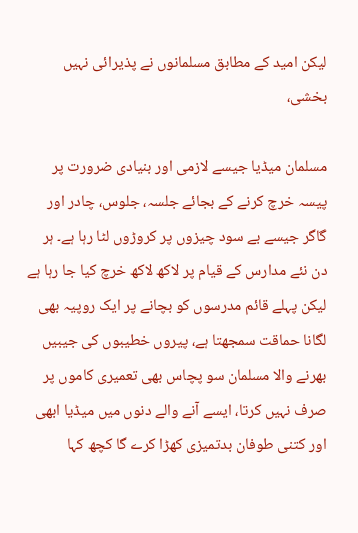لیکن امید کے مطابق مسلمانوں نے پذیرائی نہیں بخشی،

مسلمان میڈیا جیسے لازمی اور بنیادی ضرورت پر پیسہ خرچ کرنے کے بجائے جلسہ، جلوس، چادر اور گاگر جیسے بے سود چیزوں پر کروڑوں لٹا رہا ہے۔ ہر دن نئے مدارس کے قیام پر لاکھ لاکھ خرچ کیا جا رہا ہے لیکن پہلے قائم مدرسوں کو بچانے پر ایک روپیہ بھی لگانا حماقت سمجھتا ہے، پیروں خطیبوں کی جیبیں بھرنے والا مسلمان سو پچاس بھی تعمیری کاموں پر صرف نہیں کرتا، ایسے آنے والے دنوں میں میڈیا ابھی اور کتنی طوفان بدتمیزی کھڑا کرے گا کچھ کہا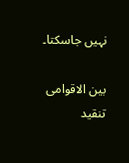نہیں جاسکتا۔

بین الاقوامی تنقید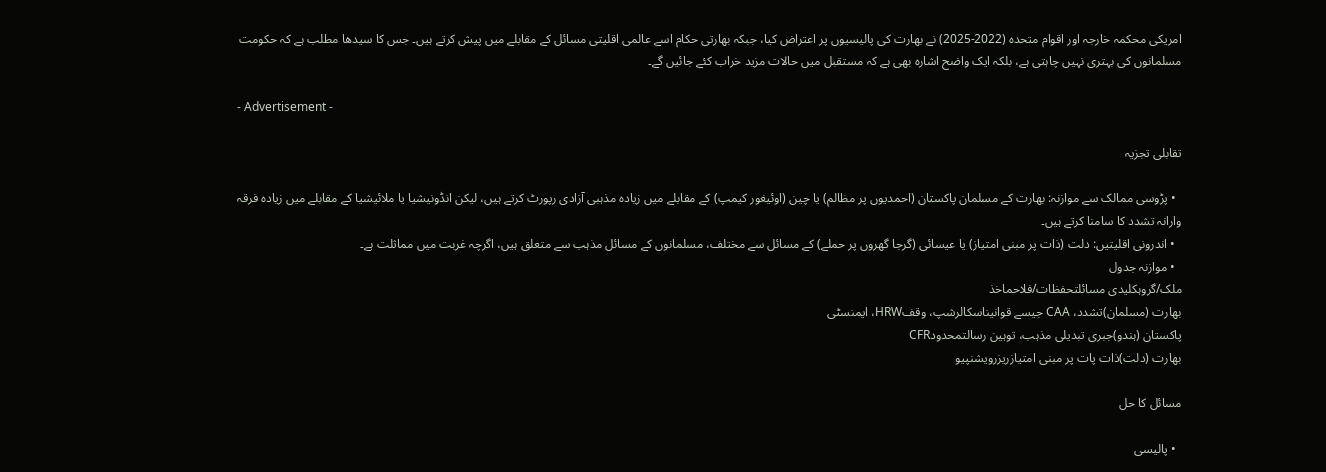امریکی محکمہ خارجہ اور اقوام متحدہ (2022-2025) نے بھارت کی پالیسیوں پر اعتراض کیا، جبکہ بھارتی حکام اسے عالمی اقلیتی مسائل کے مقابلے میں پیش کرتے ہیں۔ جس کا سیدھا مطلب ہے کہ حکومت مسلمانوں کی بہتری نہیں چاہتی ہے، بلکہ ایک واضح اشارہ بھی ہے کہ مستقبل میں حالات مزید خراب کئے جائیں گے۔

- Advertisement -

تقابلی تجزیہ

  • پڑوسی ممالک سے موازنہ: بھارت کے مسلمان پاکستان (احمدیوں پر مظالم) یا چین (اوئیغور کیمپ) کے مقابلے میں زیادہ مذہبی آزادی رپورٹ کرتے ہیں، لیکن انڈونیشیا یا ملائیشیا کے مقابلے میں زیادہ فرقہ وارانہ تشدد کا سامنا کرتے ہیں۔
  • اندرونی اقلیتیں: دلت (ذات پر مبنی امتیاز) یا عیسائی (گرجا گھروں پر حملے) کے مسائل سے مختلف، مسلمانوں کے مسائل مذہب سے متعلق ہیں، اگرچہ غربت میں مماثلت ہے۔
  • موازنہ جدول
ملک/گروہکلیدی مسائلتحفظات/فلاحماخذ
بھارت (مسلمان)تشدد، CAA جیسے قوانیناسکالرشپ، وقفHRW، ایمنسٹی
پاکستان (ہندو)جبری تبدیلی مذہب، توہین رسالتمحدودCFR
بھارت (دلت)ذات پات پر مبنی امتیازریزرویشنپیو

مسائل کا حل

  • پالیسی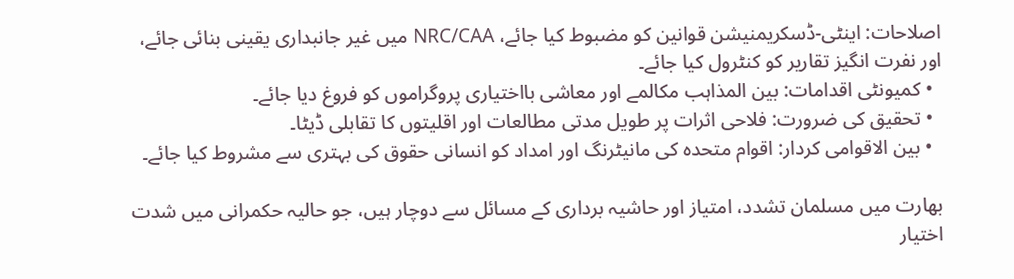اصلاحات: اینٹی-ڈسکریمنیشن قوانین کو مضبوط کیا جائے، NRC/CAA میں غیر جانبداری یقینی بنائی جائے، اور نفرت انگیز تقاریر کو کنٹرول کیا جائے۔
  • کمیونٹی اقدامات: بین المذاہب مکالمے اور معاشی بااختیاری پروگراموں کو فروغ دیا جائے۔
  • تحقیق کی ضرورت: فلاحی اثرات پر طویل مدتی مطالعات اور اقلیتوں کا تقابلی ڈیٹا۔
  • بین الاقوامی کردار: اقوام متحدہ کی مانیٹرنگ اور امداد کو انسانی حقوق کی بہتری سے مشروط کیا جائے۔

بھارت میں مسلمان تشدد، امتیاز اور حاشیہ برداری کے مسائل سے دوچار ہیں، جو حالیہ حکمرانی میں شدت اختیار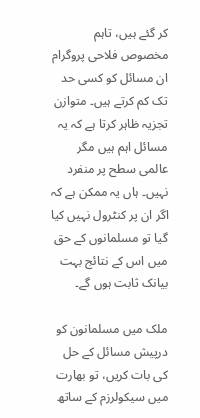کر گئے ہیں، تاہم مخصوص فلاحی پروگرام ان مسائل کو کسی حد تک کم کرتے ہیں۔ متوازن تجزیہ ظاہر کرتا ہے کہ یہ مسائل اہم ہیں مگر عالمی سطح پر منفرد نہیں۔ ہاں یہ ممکن ہے کہ اگر ان پر کنٹرول نہیں کیا گیا تو مسلمانوں کے حق میں اس کے نتائج بہت بیانک ثابت ہوں گے۔

ملک میں مسلمانون کو درپیش مسائل کے حل کی بات کریں، تو بھارت میں سیکولرزم کے ساتھ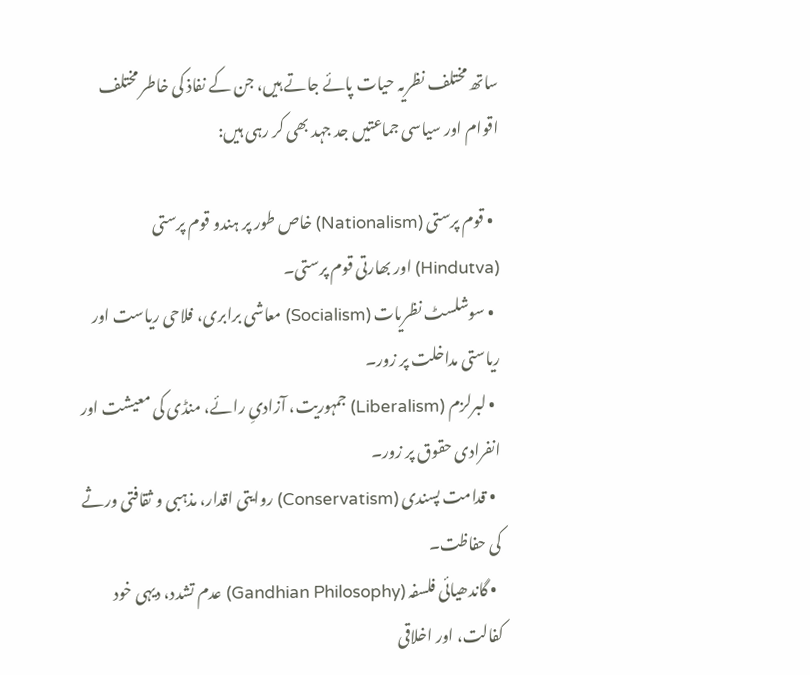ساتھ مختلف نظریہ حیات پائے جاتے ہیں، جن کے نفاذ کی خاطر مختلف اقوام اور سیاسی جماعتیں جد جہد بھی کر رہی ہیں:

  • قوم پرستی (Nationalism) خاص طور پر ہندو قوم پرستی (Hindutva) اور بھارتی قوم پرستی۔
  • سوشلسٹ نظریات (Socialism) معاشی برابری، فلاحی ریاست اور ریاستی مداخلت پر زور۔
  • لبرلزم (Liberalism) جمہوریت، آزادیِ رائے، منڈی کی معیشت اور انفرادی حقوق پر زور۔
  • قدامت پسندی (Conservatism) روایتی اقدار، مذہبی و ثقافتی ورثے کی حفاظت۔
  • گاندھیائی فلسفہ (Gandhian Philosophy) عدم تشدد، دیہی خود کفالت، اور اخلاقی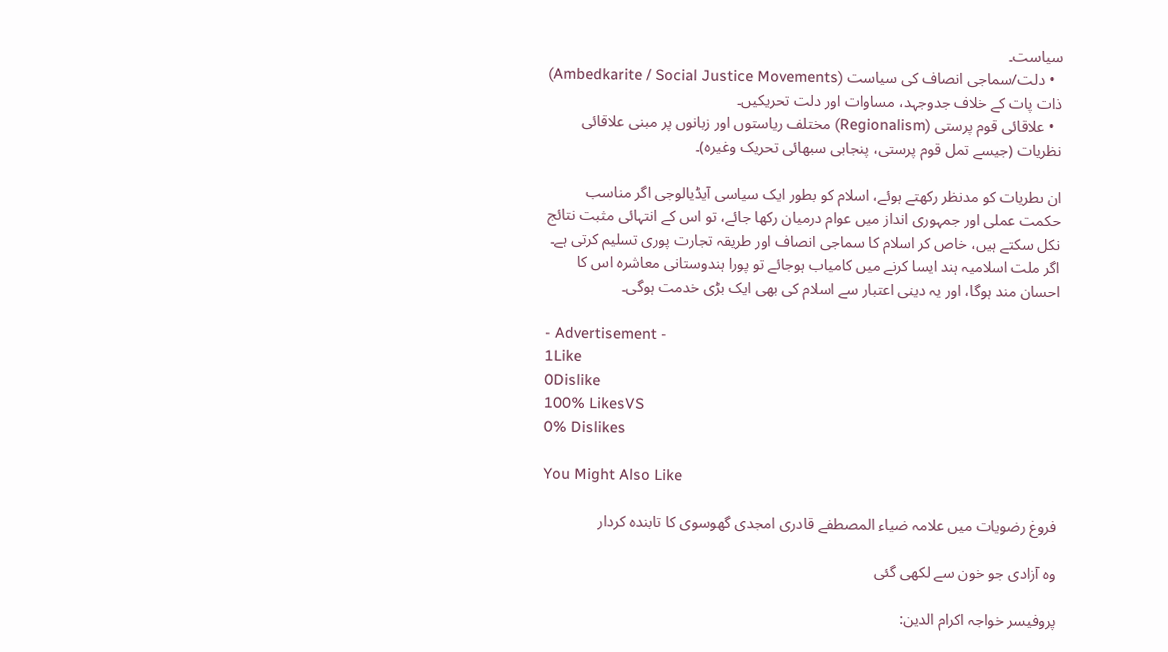سیاست۔
  • دلت/سماجی انصاف کی سیاست (Ambedkarite / Social Justice Movements) ذات پات کے خلاف جدوجہد، مساوات اور دلت تحریکیں۔
  • علاقائی قوم پرستی (Regionalism) مختلف ریاستوں اور زبانوں پر مبنی علاقائی نظریات (جیسے تمل قوم پرستی، پنجابی سبھائی تحریک وغیرہ)۔

ان ںطریات کو مدنظر رکھتے ہوئے، اسلام کو بطور ایک سیاسی آیڈیالوجی اگر مناسب حکمت عملی اور جمہوری انداز میں عوام درمیان رکھا جائے، تو اس کے انتہائی مثبت نتائج نکل سکتے ہیں، خاص کر اسلام کا سماجی انصاف اور طریقہ تجارت پوری تسلیم کرتی ہے۔ اگر ملت اسلامیہ ہند ایسا کرنے میں کامیاب ہوجائے تو پورا ہندوستانی معاشرہ اس کا احسان مند ہوگا، اور یہ دینی اعتبار سے اسلام کی بھی ایک بڑی خدمت ہوگی۔

- Advertisement -
1Like
0Dislike
100% LikesVS
0% Dislikes

You Might Also Like

فروغ رضویات میں علامہ ضیاء المصطفے قادری امجدی گھوسوی کا تابندہ کردار

وہ آزادی جو خون سے لکھی گئی

پروفیسر خواجہ اکرام الدین: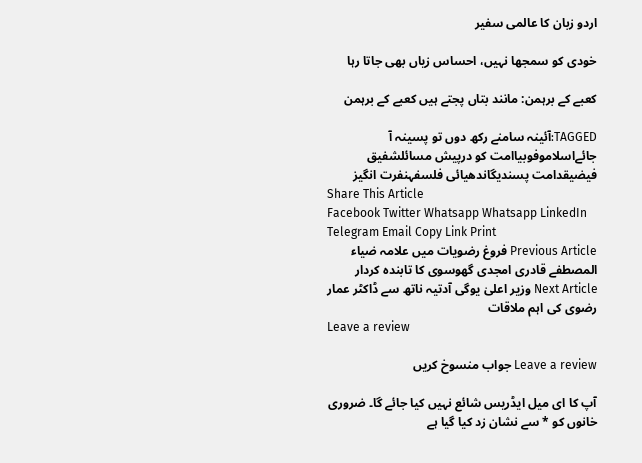اردو زبان کا عالمی سفیر

خودی کو سمجھا نہیں، احساس زیاں بھی جاتا رہا

کعبے کے برہمن: مانند بتاں پجتے ہیں کعبے کے برہمن

TAGGED:آئینہ سامنے رکھ دوں تو پسینہ آ جائےاسلاموفوبیاامت کو درپیش مسائلشفیق فیضیقدامت پسندیگاندھیائی فلسفہنفرت انگیز
Share This Article
Facebook Twitter Whatsapp Whatsapp LinkedIn Telegram Email Copy Link Print
Previous Article فروغ رضویات میں علامہ ضیاء المصطفے قادری امجدی گھوسوی کا تابندہ کردار
Next Article وزیر اعلیٰ یوگی آدتیہ ناتھ سے ڈاکٹر عمار رضوی کی اہم ملاقات
Leave a review

Leave a review جواب منسوخ کریں

آپ کا ای میل ایڈریس شائع نہیں کیا جائے گا۔ ضروری خانوں کو * سے نشان زد کیا گیا ہے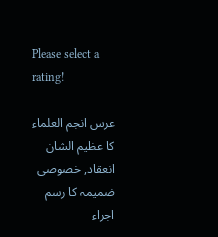Please select a rating!

عرس انجم العلماء کا عظیم الشان انعقاد, خصوصی ضمیمہ کا رسم اجراء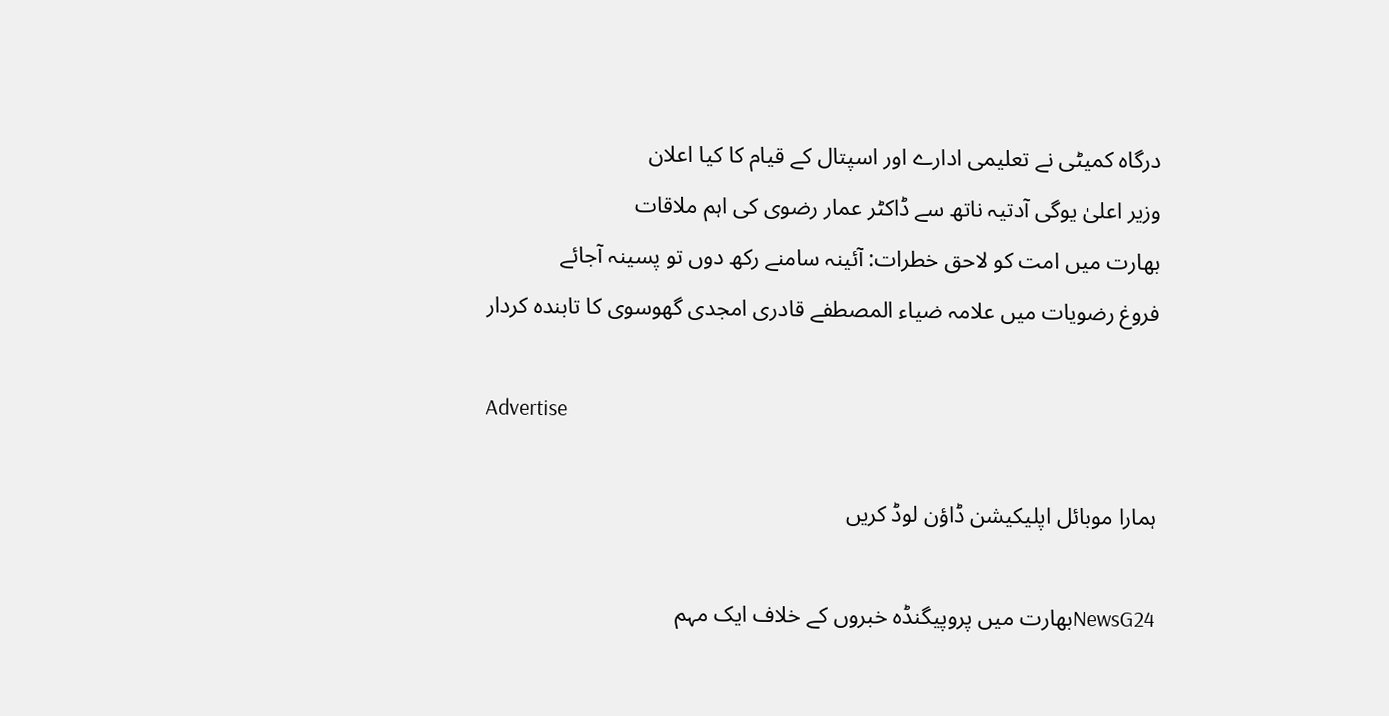درگاہ کمیٹی نے تعلیمی ادارے اور اسپتال کے قیام کا کیا اعلان
وزیر اعلیٰ یوگی آدتیہ ناتھ سے ڈاکٹر عمار رضوی کی اہم ملاقات
بھارت میں امت کو لاحق خطرات: آئینہ سامنے رکھ دوں تو پسینہ آجائے
فروغ رضویات میں علامہ ضیاء المصطفے قادری امجدی گھوسوی کا تابندہ کردار

Advertise

ہمارا موبائل اپلیکیشن ڈاؤن لوڈ کریں

NewsG24بھارت میں پروپیگنڈہ خبروں کے خلاف ایک مہم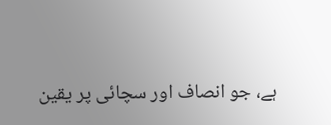ہے، جو انصاف اور سچائی پر یقین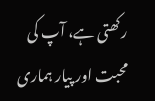رکھتی ہے، آپ کی محبت اور پیار ہماری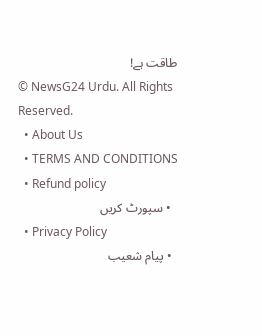طاقت ہے!
© NewsG24 Urdu. All Rights Reserved.
  • About Us
  • TERMS AND CONDITIONS
  • Refund policy
  • سپورٹ کریں
  • Privacy Policy
  • پیام شعیب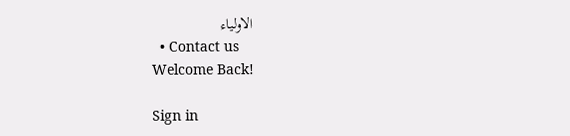الاولیاء
  • Contact us
Welcome Back!

Sign in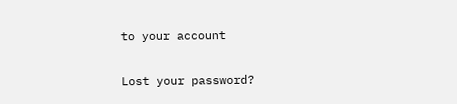to your account

Lost your password?